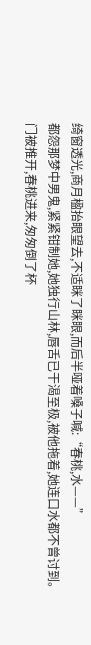绮窗透光,商月楹抬眼望去,不适眯了眯眼,而后半哑着嗓子喊:“春桃,水——”
都怨那梦中男鬼,紧紧钳制她,她独行山林,唇舌已干渴至极,被他拖着,她连口水都不曾讨到。
门被推开,春桃进来,匆匆倒了杯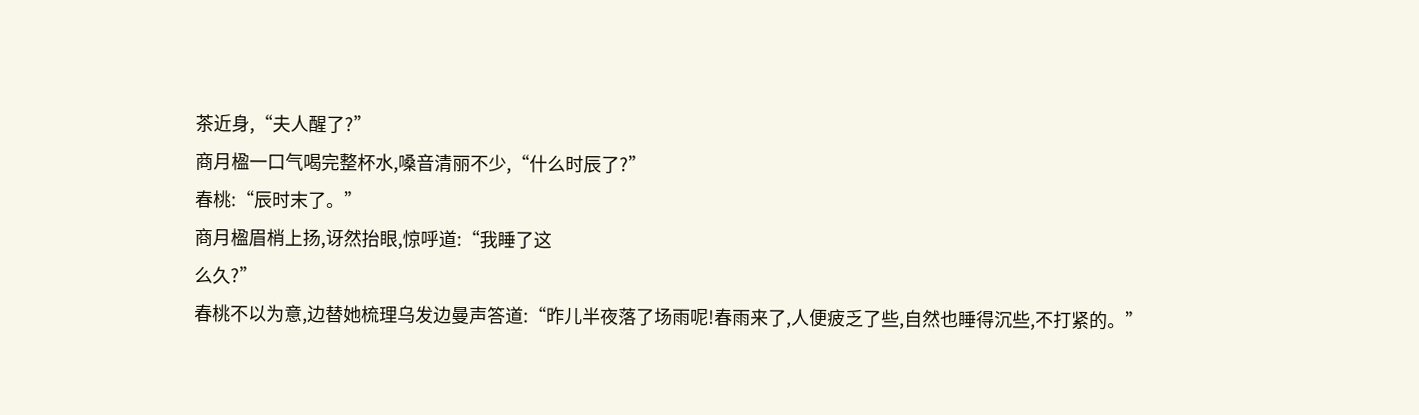茶近身,“夫人醒了?”
商月楹一口气喝完整杯水,嗓音清丽不少,“什么时辰了?”
春桃:“辰时末了。”
商月楹眉梢上扬,讶然抬眼,惊呼道:“我睡了这
么久?”
春桃不以为意,边替她梳理乌发边曼声答道:“昨儿半夜落了场雨呢!春雨来了,人便疲乏了些,自然也睡得沉些,不打紧的。”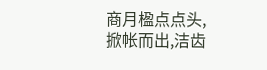商月楹点点头,掀帐而出,洁齿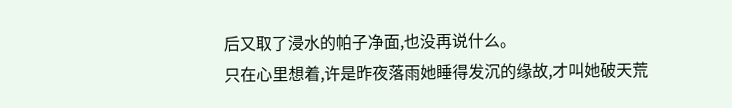后又取了浸水的帕子净面,也没再说什么。
只在心里想着,许是昨夜落雨她睡得发沉的缘故,才叫她破天荒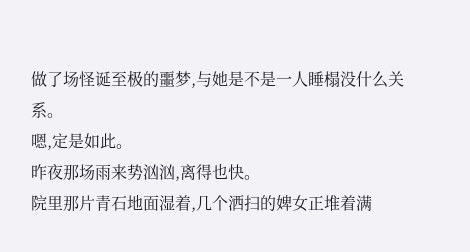做了场怪诞至极的噩梦,与她是不是一人睡榻没什么关系。
嗯,定是如此。
昨夜那场雨来势汹汹,离得也快。
院里那片青石地面湿着,几个洒扫的婢女正堆着满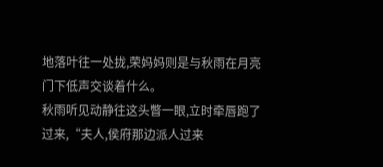地落叶往一处拢,荣妈妈则是与秋雨在月亮门下低声交谈着什么。
秋雨听见动静往这头瞥一眼,立时牵唇跑了过来,“夫人,侯府那边派人过来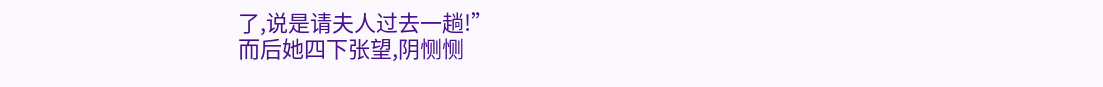了,说是请夫人过去一趟!”
而后她四下张望,阴恻恻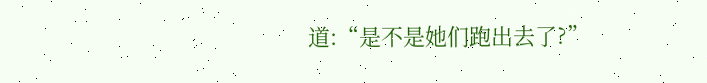道:“是不是她们跑出去了?”